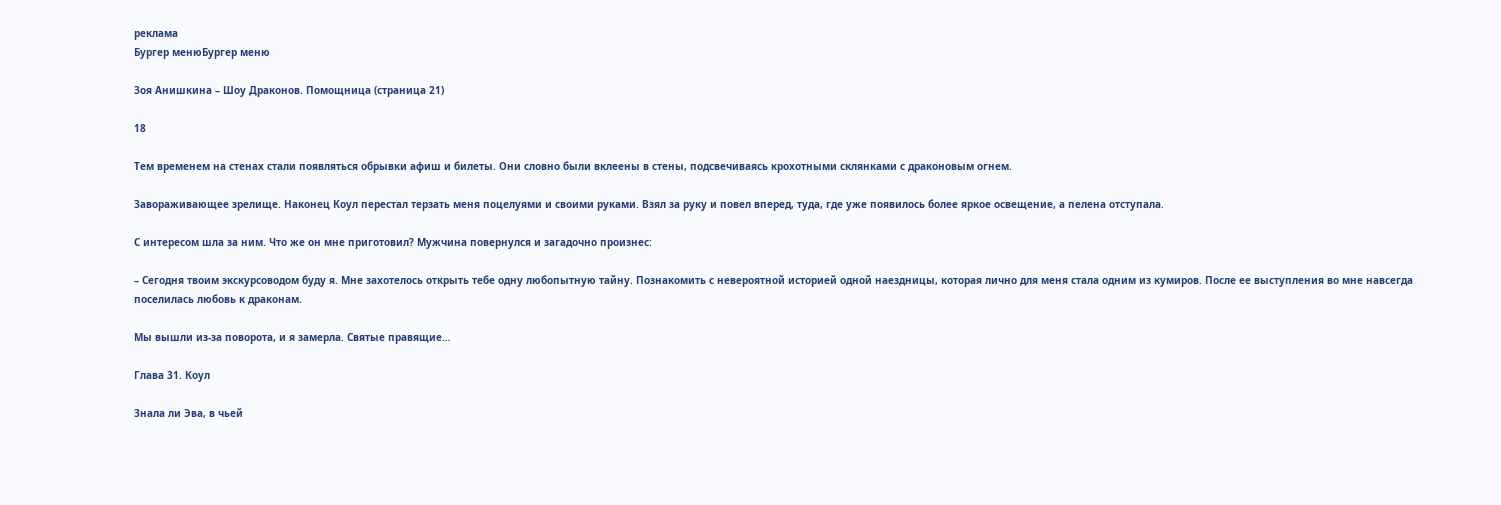реклама
Бургер менюБургер меню

Зоя Анишкина – Шоу Драконов. Помощница (страница 21)

18

Тем временем на стенах стали появляться обрывки афиш и билеты. Они словно были вклеены в стены, подсвечиваясь крохотными склянками с драконовым огнем.

Завораживающее зрелище. Наконец Коул перестал терзать меня поцелуями и своими руками. Взял за руку и повел вперед, туда, где уже появилось более яркое освещение, а пелена отступала.

С интересом шла за ним. Что же он мне приготовил? Мужчина повернулся и загадочно произнес:

– Сегодня твоим экскурсоводом буду я. Мне захотелось открыть тебе одну любопытную тайну. Познакомить с невероятной историей одной наездницы, которая лично для меня стала одним из кумиров. После ее выступления во мне навсегда поселилась любовь к драконам.

Мы вышли из-за поворота, и я замерла. Святые правящие…

Глава 31. Коул

Знала ли Эва, в чьей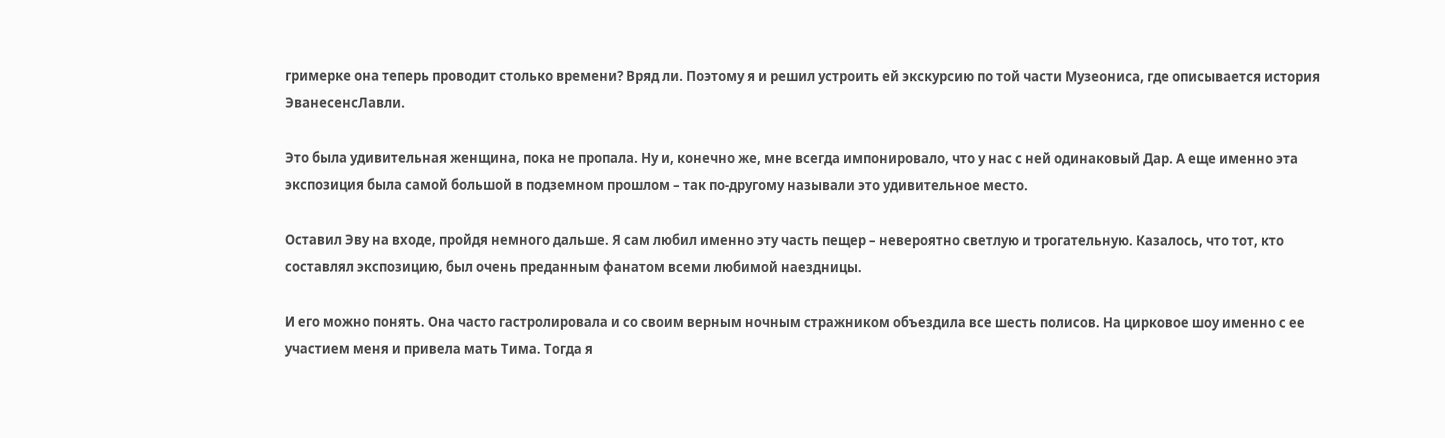гримерке она теперь проводит столько времени? Вряд ли. Поэтому я и решил устроить ей экскурсию по той части Музеониса, где описывается история ЭванесенсЛавли.

Это была удивительная женщина, пока не пропала. Ну и, конечно же, мне всегда импонировало, что у нас с ней одинаковый Дар. А еще именно эта экспозиция была самой большой в подземном прошлом – так по-другому называли это удивительное место.

Оставил Эву на входе, пройдя немного дальше. Я сам любил именно эту часть пещер – невероятно светлую и трогательную. Казалось, что тот, кто составлял экспозицию, был очень преданным фанатом всеми любимой наездницы.

И его можно понять. Она часто гастролировала и со своим верным ночным стражником объездила все шесть полисов. На цирковое шоу именно с ее участием меня и привела мать Тима. Тогда я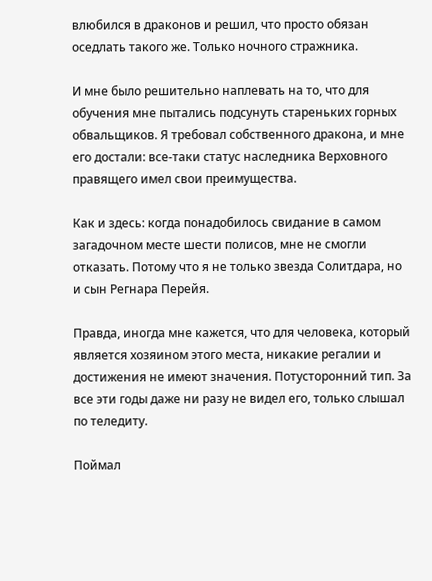влюбился в драконов и решил, что просто обязан оседлать такого же. Только ночного стражника.

И мне было решительно наплевать на то, что для обучения мне пытались подсунуть стареньких горных обвальщиков. Я требовал собственного дракона, и мне его достали: все-таки статус наследника Верховного правящего имел свои преимущества.

Как и здесь: когда понадобилось свидание в самом загадочном месте шести полисов, мне не смогли отказать. Потому что я не только звезда Солитдара, но и сын Регнара Перейя.

Правда, иногда мне кажется, что для человека, который является хозяином этого места, никакие регалии и достижения не имеют значения. Потусторонний тип. За все эти годы даже ни разу не видел его, только слышал по теледиту.

Поймал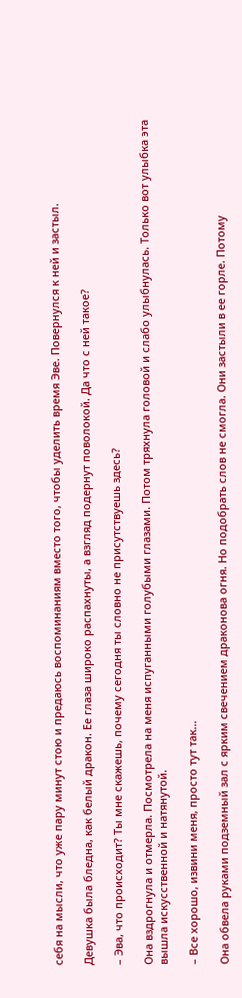себя на мысли, что уже пару минут стою и предаюсь воспоминаниям вместо того, чтобы уделить время Эве. Повернулся к ней и застыл.

Девушка была бледна, как белый дракон. Ее глаза широко распахнуты, а взгляд подернут поволокой. Да что с ней такое?

– Эва, что происходит? Ты мне скажешь, почему сегодня ты словно не присутствуешь здесь?

Она вздрогнула и отмерла. Посмотрела на меня испуганными голубыми глазами. Потом тряхнула головой и слабо улыбнулась. Только вот улыбка эта вышла искусственной и натянутой.

– Все хорошо, извини меня, просто тут так…

Она обвела руками подземный зал с ярким свечением драконова огня. Но подобрать слов не смогла. Они застыли в ее горле. Потому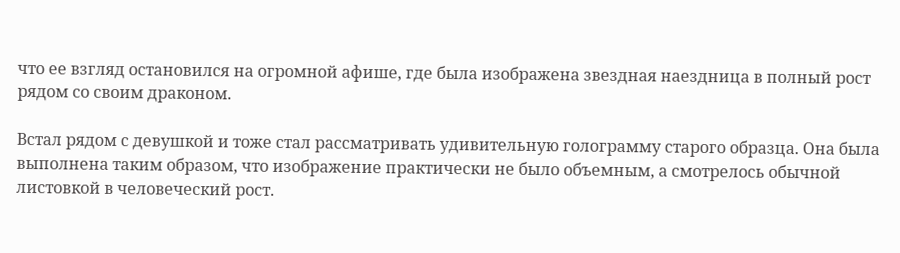что ее взгляд остановился на огромной афише, где была изображена звездная наездница в полный рост рядом со своим драконом.

Встал рядом с девушкой и тоже стал рассматривать удивительную голограмму старого образца. Она была выполнена таким образом, что изображение практически не было объемным, а смотрелось обычной листовкой в человеческий рост.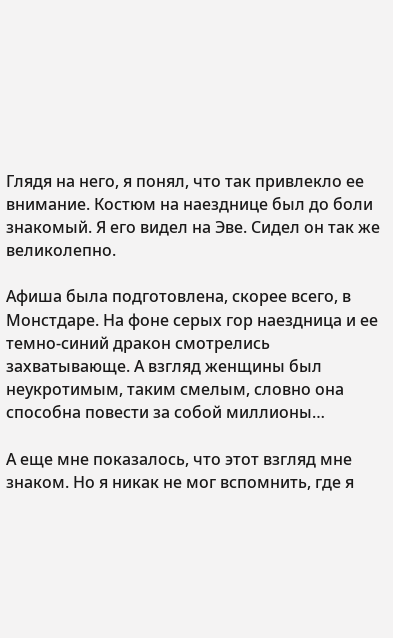Глядя на него, я понял, что так привлекло ее внимание. Костюм на наезднице был до боли знакомый. Я его видел на Эве. Сидел он так же великолепно.

Афиша была подготовлена, скорее всего, в Монстдаре. На фоне серых гор наездница и ее темно-синий дракон смотрелись захватывающе. А взгляд женщины был неукротимым, таким смелым, словно она способна повести за собой миллионы…

А еще мне показалось, что этот взгляд мне знаком. Но я никак не мог вспомнить, где я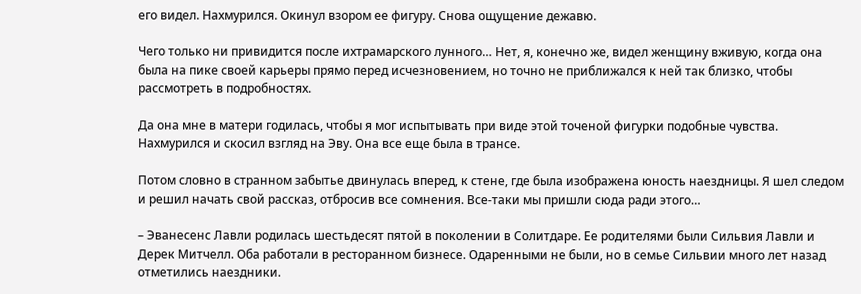его видел. Нахмурился. Окинул взором ее фигуру. Снова ощущение дежавю.

Чего только ни привидится после ихтрамарского лунного… Нет, я, конечно же, видел женщину вживую, когда она была на пике своей карьеры прямо перед исчезновением, но точно не приближался к ней так близко, чтобы рассмотреть в подробностях.

Да она мне в матери годилась, чтобы я мог испытывать при виде этой точеной фигурки подобные чувства. Нахмурился и скосил взгляд на Эву. Она все еще была в трансе.

Потом словно в странном забытье двинулась вперед, к стене, где была изображена юность наездницы. Я шел следом и решил начать свой рассказ, отбросив все сомнения. Все-таки мы пришли сюда ради этого…

– Эванесенс Лавли родилась шестьдесят пятой в поколении в Солитдаре. Ее родителями были Сильвия Лавли и Дерек Митчелл. Оба работали в ресторанном бизнесе. Одаренными не были, но в семье Сильвии много лет назад отметились наездники.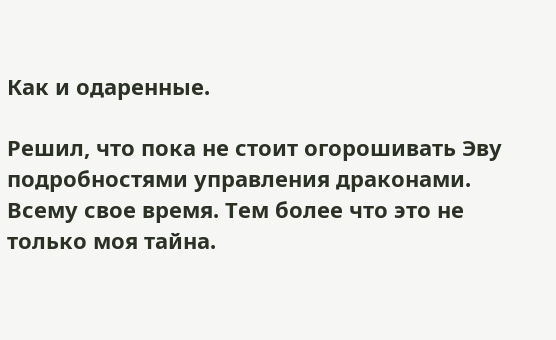Как и одаренные.

Решил, что пока не стоит огорошивать Эву подробностями управления драконами. Всему свое время. Тем более что это не только моя тайна.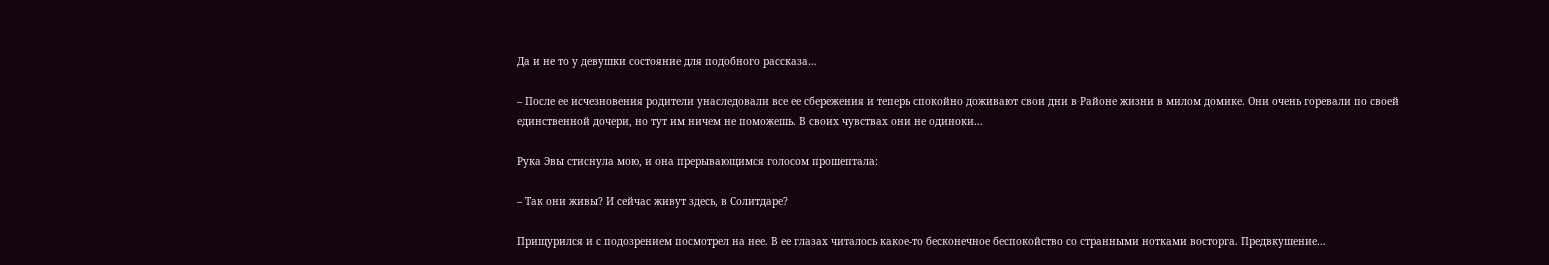Да и не то у девушки состояние для подобного рассказа…

– После ее исчезновения родители унаследовали все ее сбережения и теперь спокойно доживают свои дни в Районе жизни в милом домике. Они очень горевали по своей единственной дочери, но тут им ничем не поможешь. В своих чувствах они не одиноки…

Рука Эвы стиснула мою, и она прерывающимся голосом прошептала:

– Так они живы? И сейчас живут здесь, в Солитдаре?

Прищурился и с подозрением посмотрел на нее. В ее глазах читалось какое-то бесконечное беспокойство со странными нотками восторга. Предвкушение…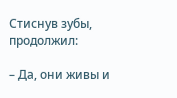Стиснув зубы, продолжил:

– Да, они живы и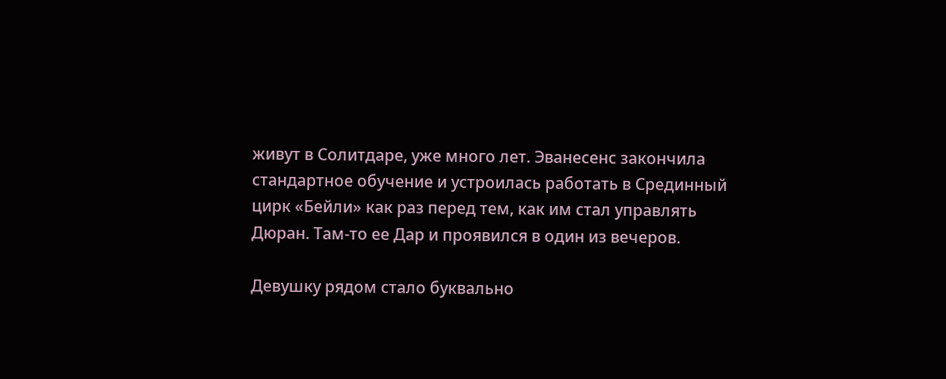живут в Солитдаре, уже много лет. Эванесенс закончила стандартное обучение и устроилась работать в Срединный цирк «Бейли» как раз перед тем, как им стал управлять Дюран. Там-то ее Дар и проявился в один из вечеров.

Девушку рядом стало буквально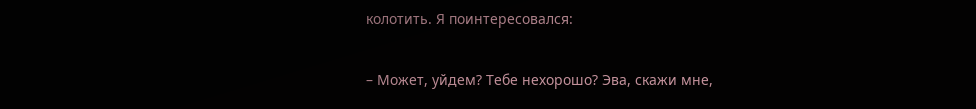колотить. Я поинтересовался:

– Может, уйдем? Тебе нехорошо? Эва, скажи мне,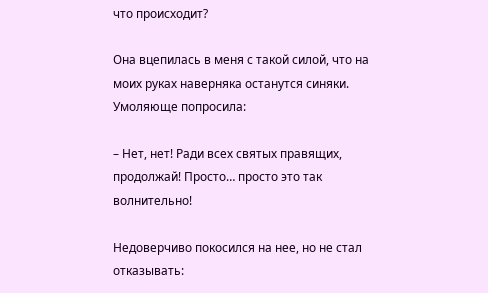что происходит?

Она вцепилась в меня с такой силой, что на моих руках наверняка останутся синяки. Умоляюще попросила:

– Нет, нет! Ради всех святых правящих, продолжай! Просто… просто это так волнительно!

Недоверчиво покосился на нее, но не стал отказывать: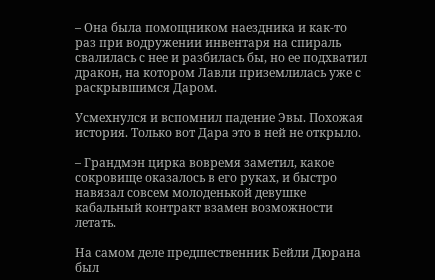– Она была помощником наездника и как-то раз при водружении инвентаря на спираль свалилась с нее и разбилась бы, но ее подхватил дракон, на котором Лавли приземлилась уже с раскрывшимся Даром.

Усмехнулся и вспомнил падение Эвы. Похожая история. Только вот Дара это в ней не открыло.

– Грандмэн цирка вовремя заметил, какое сокровище оказалось в его руках, и быстро навязал совсем молоденькой девушке кабальный контракт взамен возможности летать.

На самом деле предшественник Бейли Дюрана был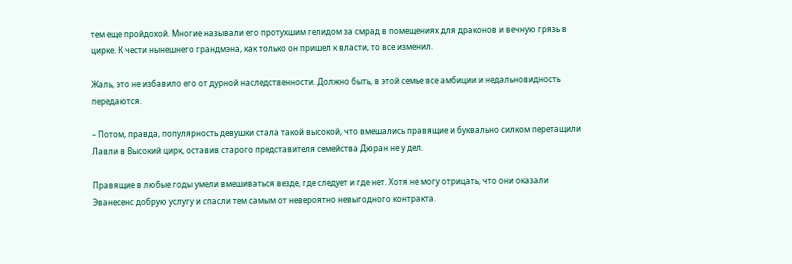тем еще пройдохой. Многие называли его протухшим гелидом за смрад в помещениях для драконов и вечную грязь в цирке. К чести нынешнего грандмэна, как только он пришел к власти, то все изменил.

Жаль, это не избавило его от дурной наследственности. Должно быть, в этой семье все амбиции и недальновидность передаются.

– Потом, правда, популярность девушки стала такой высокой, что вмешались правящие и буквально силком перетащили Лавли в Высокий цирк, оставив старого представителя семейства Дюран не у дел.

Правящие в любые годы умели вмешиваться везде, где следует и где нет. Хотя не могу отрицать, что они оказали Эванесенс добрую услугу и спасли тем самым от невероятно невыгодного контракта.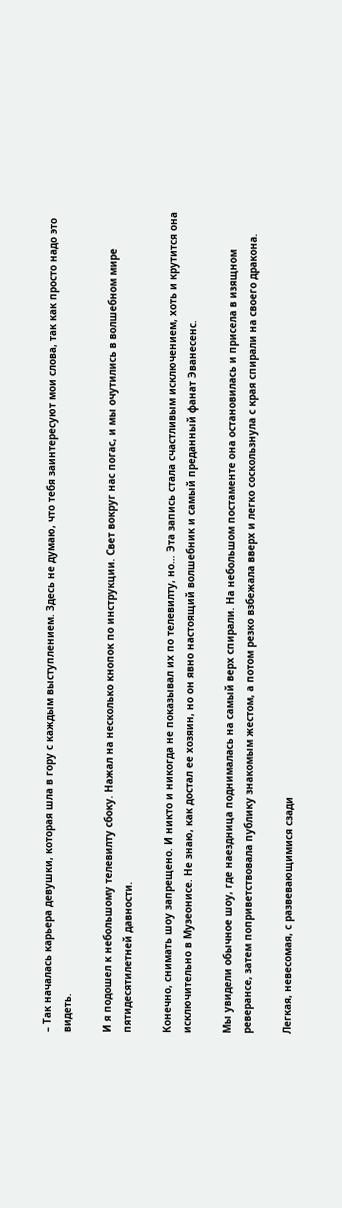– Так началась карьера девушки, которая шла в гору с каждым выступлением. Здесь не думаю, что тебя заинтересуют мои слова, так как просто надо это видеть.

И я подошел к небольшому телевилту сбоку. Нажал на несколько кнопок по инструкции. Свет вокруг нас погас, и мы очутились в волшебном мире пятидесятилетней давности.

Конечно, снимать шоу запрещено. И никто и никогда не показывал их по телевилту, но… Эта запись стала счастливым исключением, хоть и крутится она исключительно в Музеонисе. Не знаю, как достал ее хозяин, но он явно настоящий волшебник и самый преданный фанат Эванесенс.

Мы увидели обычное шоу, где наездница поднималась на самый верх спирали. На небольшом постаменте она остановилась и присела в изящном реверансе, затем поприветствовала публику знакомым жестом, а потом резко взбежала вверх и легко соскользнула с края спирали на своего дракона.

Легкая, невесомая, с развевающимися сзади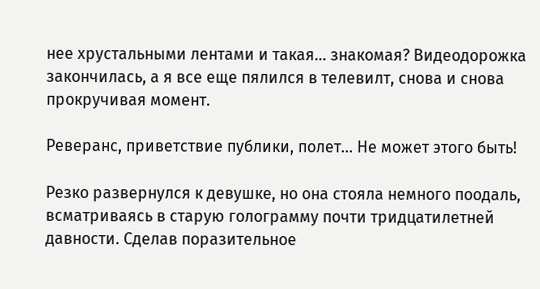нее хрустальными лентами и такая… знакомая? Видеодорожка закончилась, а я все еще пялился в телевилт, снова и снова прокручивая момент.

Реверанс, приветствие публики, полет… Не может этого быть!

Резко развернулся к девушке, но она стояла немного поодаль, всматриваясь в старую голограмму почти тридцатилетней давности. Сделав поразительное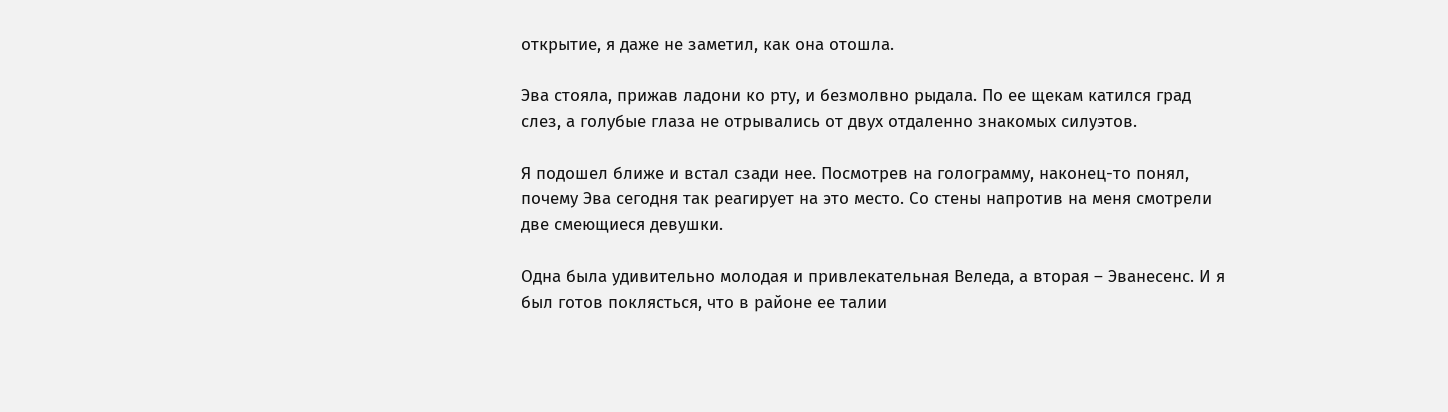открытие, я даже не заметил, как она отошла.

Эва стояла, прижав ладони ко рту, и безмолвно рыдала. По ее щекам катился град слез, а голубые глаза не отрывались от двух отдаленно знакомых силуэтов.

Я подошел ближе и встал сзади нее. Посмотрев на голограмму, наконец-то понял, почему Эва сегодня так реагирует на это место. Со стены напротив на меня смотрели две смеющиеся девушки.

Одна была удивительно молодая и привлекательная Веледа, а вторая – Эванесенс. И я был готов поклясться, что в районе ее талии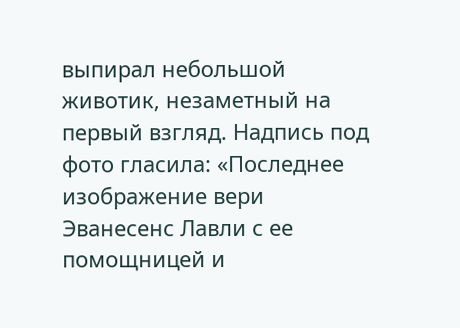выпирал небольшой животик, незаметный на первый взгляд. Надпись под фото гласила: «Последнее изображение вери Эванесенс Лавли с ее помощницей и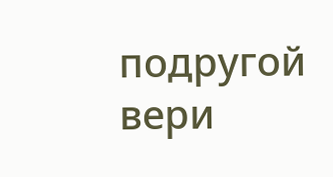подругой вери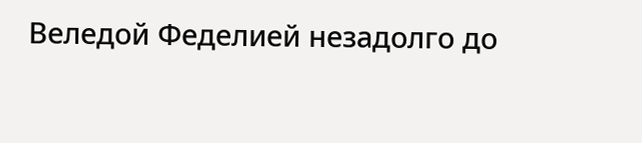Веледой Феделией незадолго до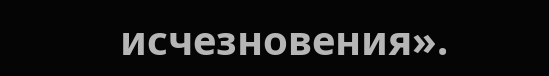исчезновения».